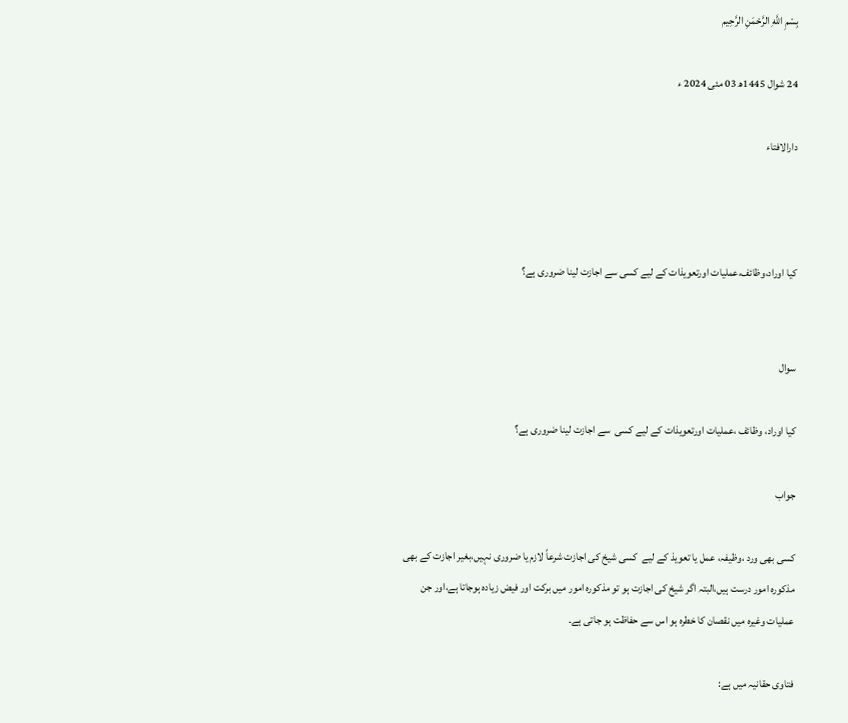بِسْمِ اللَّهِ الرَّحْمَنِ الرَّحِيم

24 شوال 1445ھ 03 مئی 2024 ء

دارالافتاء



کیا اوراد،وظائف،عملیات اورتعویذات کے لیے کسی سے اجازت لینا ضروری ہے؟


سوال

کیا اوراد، وظائف ،عملیات اورتعویذات کے لیے کسی  سے اجازت لینا ضروری ہے؟

جواب

کسی بھی ورد ،وظیفہ، عمل یا تعویذ کے لیے  کسی شیخ کی اجازت شرعاً لازم یا ضروری نہیں،بغیر اجازت کے بھی مذکورہ امور درست ہیں،البتہ اگر شیخ کی اجازت ہو تو مذکورہ امور میں برکت اور فیض زیادہ ہوجاتا ہے،اور جن عملیات وغیرہ میں نقصان کا خطرہ ہو اس سے حفاظت ہو جاتی ہے۔

فتاوی حقانیہ میں ہے: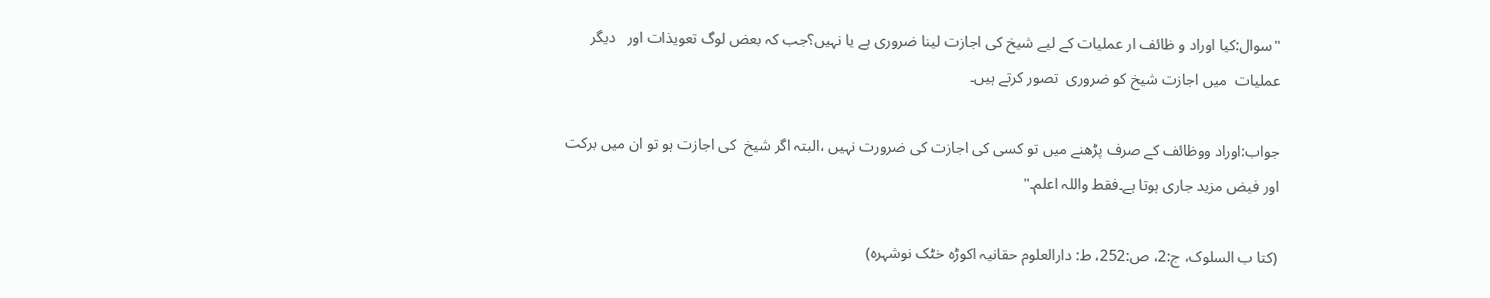"سوال:کیا اوراد و ظائف ار عملیات کے لیے شیخ کی اجازت لینا ضروری ہے یا نہیں؟جب کہ بعض لوگ تعویذات اور   دیگر عملیات  میں اجازت شیخ کو ضروری  تصور کرتے ہیں۔

جواب:اوراد ووظائف کے صرف پڑھنے میں تو کسی کی اجازت کی ضرورت نہیں ،البتہ اگر شیخ  کی اجازت ہو تو ان میں برکت اور فیض مزید جاری ہوتا ہے۔فقط واللہ اعلم۔"

(کتا ب السلوک، ج:2، ص:252، ط: دارالعلوم حقانیہ اکوڑہ خٹک نوشہرہ)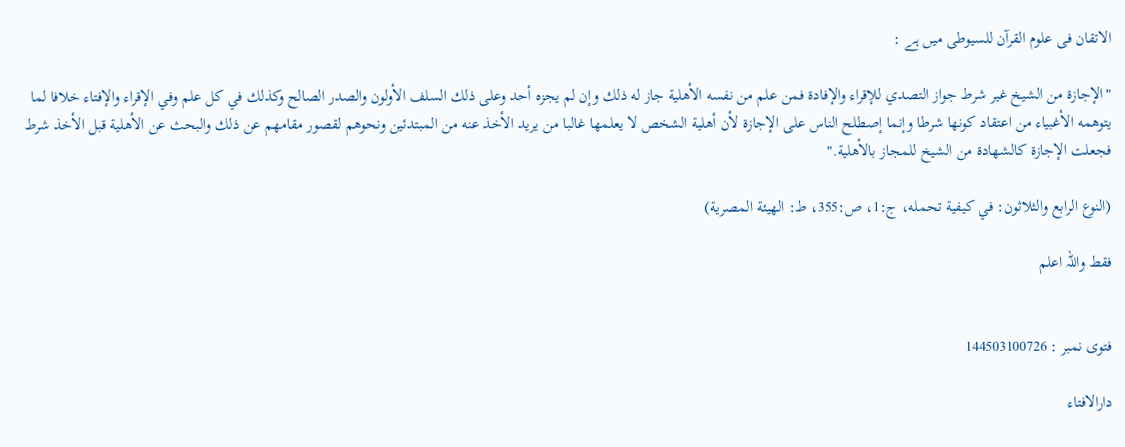الاتقان فی علوم القرآن للسیوطی میں ہے :

"الإجازة من الشيخ غير شرط جواز التصدي للإقراء والإفادة فمن علم من نفسه الأهلية جاز له ذلك وإن لم يجزه أحد وعلى ذلك السلف الأولون والصدر الصالح وكذلك في كل علم وفي الإقراء والإفتاء خلافا لما يتوهمه الأغبياء من اعتقاد كونها شرطا وإنما إصطلح الناس على الإجازة لأن أهلية الشخص لا يعلمها غالبا من يريد الأخذ عنه من المبتدئين ونحوهم لقصور مقامهم عن ذلك والبحث عن الأهلية قبل الأخذ شرط فجعلت الإجازة كالشهادة من الشيخ للمجاز بالأهلية."

(النوع الرابع والثلاثون: في كيفية تحمله، ج:1، ص:355، ط: الهيئة المصرية)

فقط واللہ اعلم


فتوی نمبر : 144503100726

دارالافتاء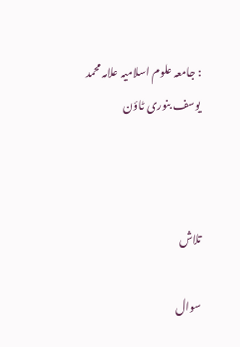: جامعہ علوم اسلامیہ علامہ محمد یوسف بنوری ٹاؤن



تلاش

سوال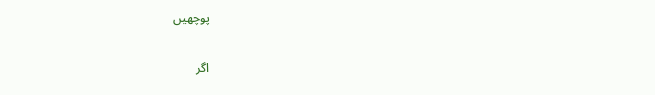پوچھیں

اگر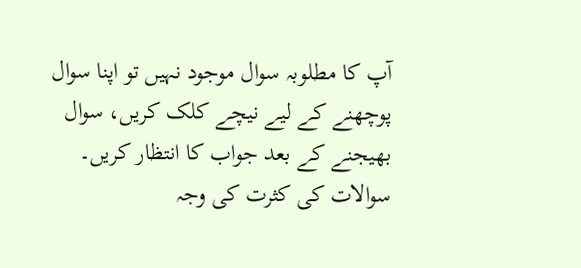آپ کا مطلوبہ سوال موجود نہیں تو اپنا سوال پوچھنے کے لیے نیچے کلک کریں، سوال بھیجنے کے بعد جواب کا انتظار کریں۔ سوالات کی کثرت کی وجہ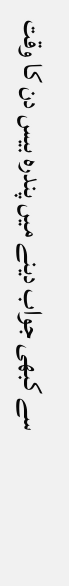سے کبھی جواب دینے میں پندرہ بیس دن کا وقت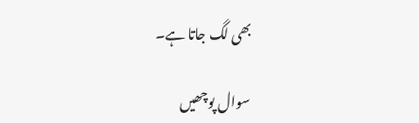بھی لگ جاتا ہے۔

سوال پوچھیں